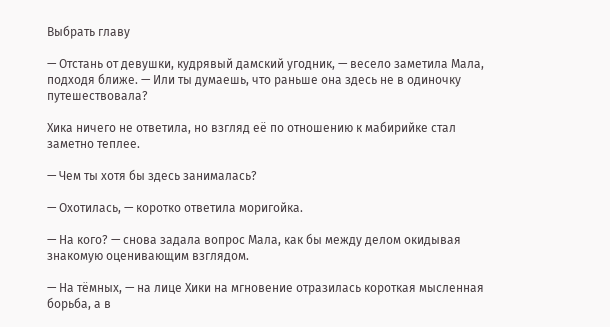Выбрать главу

— Отстань от девушки, кудрявый дамский угодник, — весело заметила Мала, подходя ближе. — Или ты думаешь, что раньше она здесь не в одиночку путешествовала?

Хика ничего не ответила, но взгляд её по отношению к мабирийке стал заметно теплее.

— Чем ты хотя бы здесь занималась?

— Охотилась, — коротко ответила моригойка.

— На кого? — снова задала вопрос Мала, как бы между делом окидывая знакомую оценивающим взглядом.

— На тёмных, — на лице Хики на мгновение отразилась короткая мысленная борьба, а в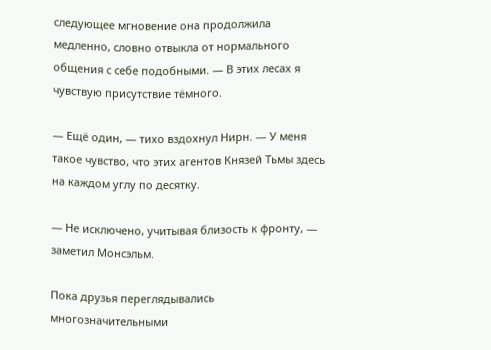следующее мгновение она продолжила медленно, словно отвыкла от нормального общения с себе подобными. — В этих лесах я чувствую присутствие тёмного.

— Ещё один, — тихо вздохнул Нирн. — У меня такое чувство, что этих агентов Князей Тьмы здесь на каждом углу по десятку.

— Не исключено, учитывая близость к фронту, — заметил Монсэльм.

Пока друзья переглядывались многозначительными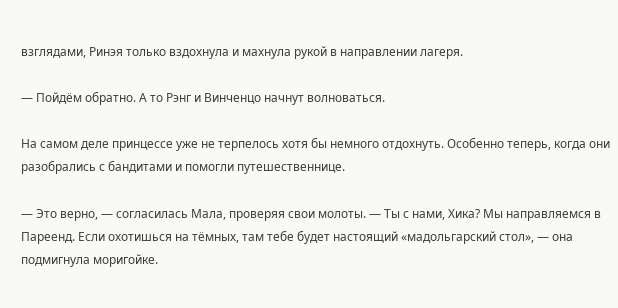взглядами, Ринэя только вздохнула и махнула рукой в направлении лагеря.

— Пойдём обратно. А то Рэнг и Винченцо начнут волноваться.

На самом деле принцессе уже не терпелось хотя бы немного отдохнуть. Особенно теперь, когда они разобрались с бандитами и помогли путешественнице.

— Это верно, — согласилась Мала, проверяя свои молоты. — Ты с нами, Хика? Мы направляемся в Пареенд. Если охотишься на тёмных, там тебе будет настоящий «мадольгарский стол», — она подмигнула моригойке.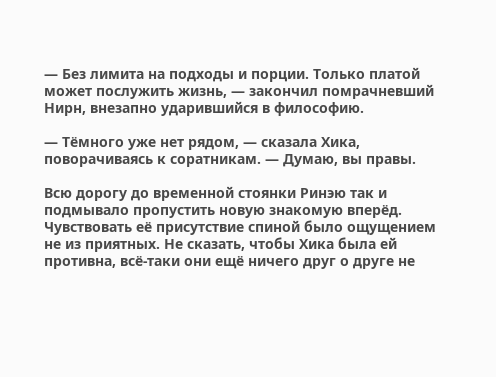— Без лимита на подходы и порции. Только платой может послужить жизнь, — закончил помрачневший Нирн, внезапно ударившийся в философию.

— Тёмного уже нет рядом, — сказала Хика, поворачиваясь к соратникам. — Думаю, вы правы.

Всю дорогу до временной стоянки Ринэю так и подмывало пропустить новую знакомую вперёд. Чувствовать её присутствие спиной было ощущением не из приятных. Не сказать, чтобы Хика была ей противна, всё-таки они ещё ничего друг о друге не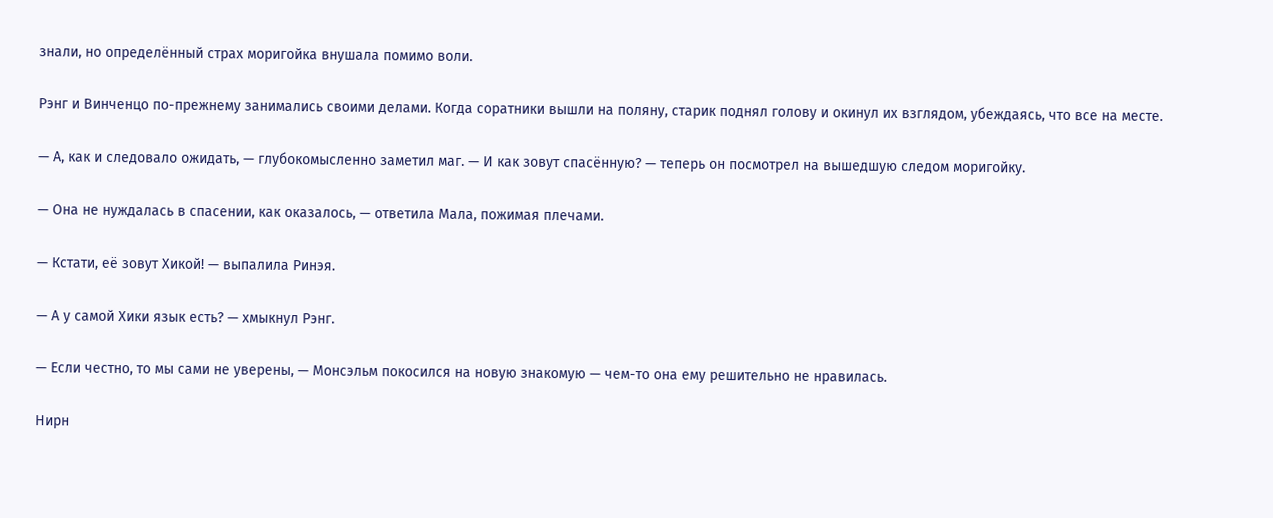знали, но определённый страх моригойка внушала помимо воли.

Рэнг и Винченцо по-прежнему занимались своими делами. Когда соратники вышли на поляну, старик поднял голову и окинул их взглядом, убеждаясь, что все на месте.

— А, как и следовало ожидать, — глубокомысленно заметил маг. — И как зовут спасённую? — теперь он посмотрел на вышедшую следом моригойку.

— Она не нуждалась в спасении, как оказалось, — ответила Мала, пожимая плечами.

— Кстати, её зовут Хикой! — выпалила Ринэя.

— А у самой Хики язык есть? — хмыкнул Рэнг.

— Если честно, то мы сами не уверены, — Монсэльм покосился на новую знакомую — чем-то она ему решительно не нравилась.

Нирн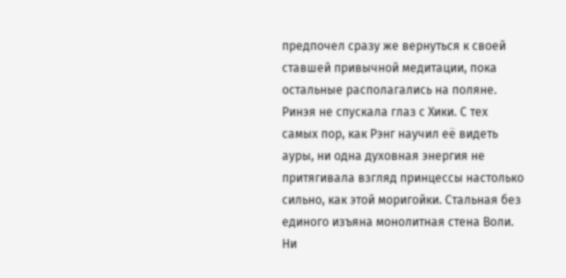предпочел сразу же вернуться к своей ставшей привычной медитации, пока остальные располагались на поляне. Ринэя не спускала глаз с Хики. С тех самых пор, как Рэнг научил её видеть ауры, ни одна духовная энергия не притягивала взгляд принцессы настолько сильно, как этой моригойки. Стальная без единого изъяна монолитная стена Воли. Ни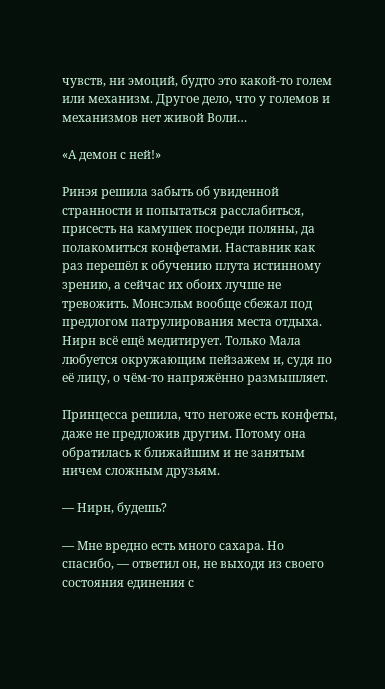чувств, ни эмоций, будто это какой-то голем или механизм. Другое дело, что у големов и механизмов нет живой Воли…

«А демон с ней!»

Ринэя решила забыть об увиденной странности и попытаться расслабиться, присесть на камушек посреди поляны, да полакомиться конфетами. Наставник как раз перешёл к обучению плута истинному зрению, а сейчас их обоих лучше не тревожить. Монсэльм вообще сбежал под предлогом патрулирования места отдыха. Нирн всё ещё медитирует. Только Мала любуется окружающим пейзажем и, судя по её лицу, о чём-то напряжённо размышляет.

Принцесса решила, что негоже есть конфеты, даже не предложив другим. Потому она обратилась к ближайшим и не занятым ничем сложным друзьям.

— Нирн, будешь?

— Мне вредно есть много сахара. Но спасибо, — ответил он, не выходя из своего состояния единения с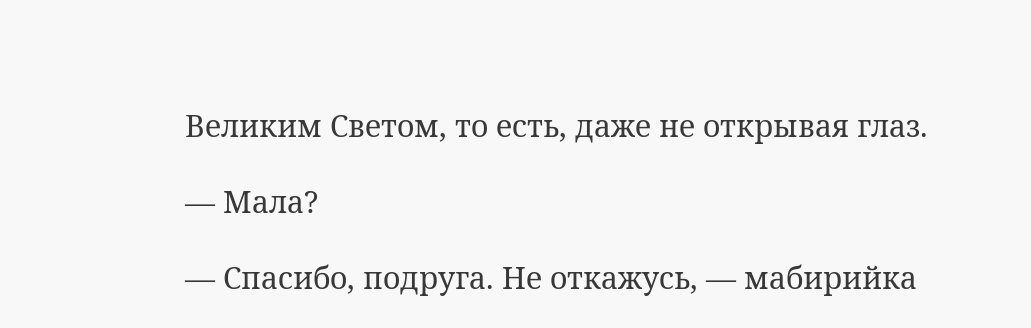Великим Светом, то есть, даже не открывая глаз.

— Мала?

— Спасибо, подруга. Не откажусь, — мабирийка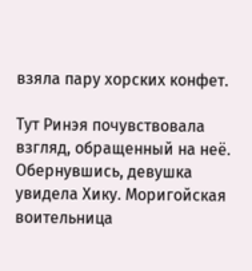взяла пару хорских конфет.

Тут Ринэя почувствовала взгляд, обращенный на неё. Обернувшись, девушка увидела Хику. Моригойская воительница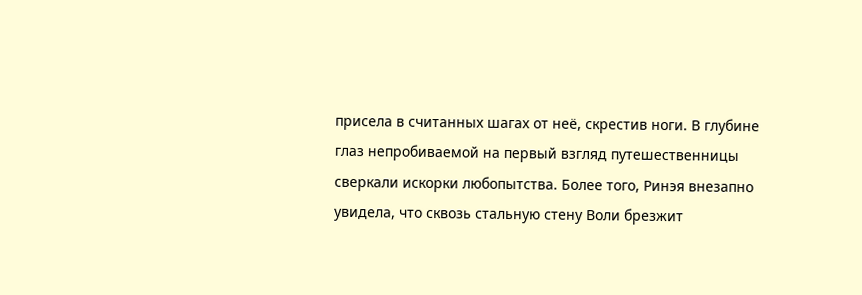присела в считанных шагах от неё, скрестив ноги. В глубине глаз непробиваемой на первый взгляд путешественницы сверкали искорки любопытства. Более того, Ринэя внезапно увидела, что сквозь стальную стену Воли брезжит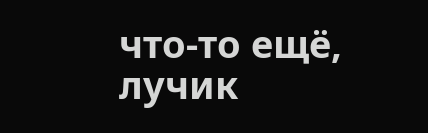что-то ещё, лучик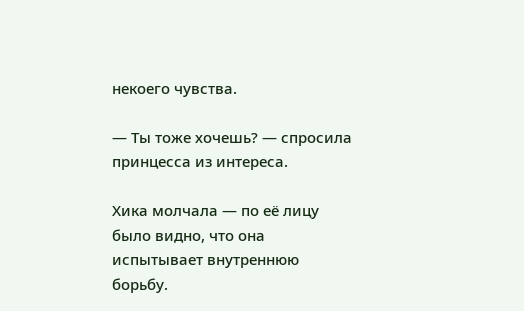некоего чувства.

— Ты тоже хочешь? — спросила принцесса из интереса.

Хика молчала — по её лицу было видно, что она испытывает внутреннюю борьбу.